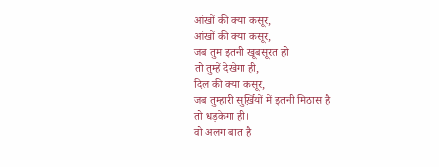आंखों की क्या कसूर,
आंखों की क्या कसूर,
जब तुम इतनी खूबसूरत हो
तो तुम्हें देखेगा ही,
दिल की क्या कसूर,
जब तुम्हारी सुर्ख़ियों में इतनी मिठास है
तो धड़केगा ही।
वो अलग बात है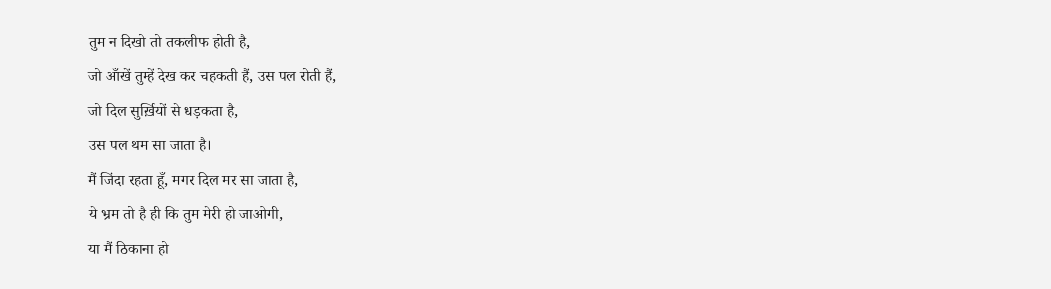तुम न दिखो तो तकलीफ होती है,
जो आँखें तुम्हें देख कर चहकती हैं, उस पल रोती हैं,
जो दिल सुर्ख़ियों से धड़कता है,
उस पल थम सा जाता है।
मैं जिंदा रहता हूँ, मगर दिल मर सा जाता है,
ये भ्रम तो है ही कि तुम मेरी हो जाओगी,
या मैं ठिकाना हो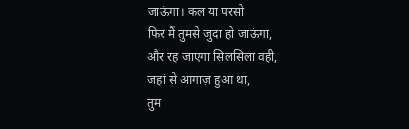जाऊंगा। कल या परसो
फिर मैं तुमसे जुदा हो जाऊंगा,
और रह जाएगा सिलसिला वही,
जहां से आगाज़ हुआ था,
तुम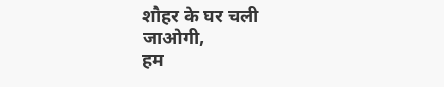शौहर के घर चली जाओगी,
हम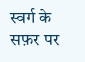स्वर्ग के सफ़र पर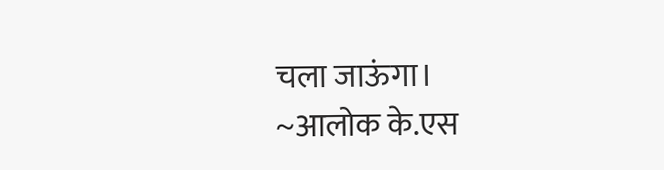चला जाऊंगा।
~आलोक के.एस